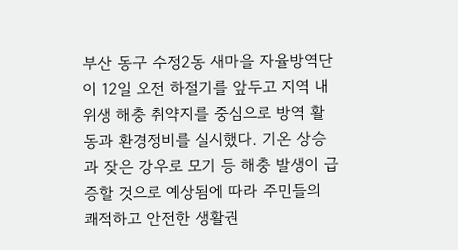부산 동구 수정2동 새마을 자율방역단이 12일 오전 하절기를 앞두고 지역 내 위생 해충 취약지를 중심으로 방역 활동과 환경정비를 실시했다. 기온 상승과 잦은 강우로 모기 등 해충 발생이 급증할 것으로 예상됨에 따라 주민들의 쾌적하고 안전한 생활권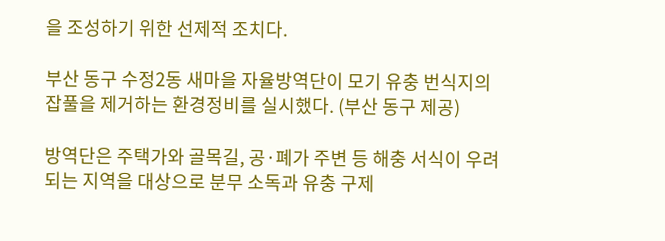을 조성하기 위한 선제적 조치다.

부산 동구 수정2동 새마을 자율방역단이 모기 유충 번식지의 잡풀을 제거하는 환경정비를 실시했다. (부산 동구 제공)

방역단은 주택가와 골목길, 공·폐가 주변 등 해충 서식이 우려되는 지역을 대상으로 분무 소독과 유충 구제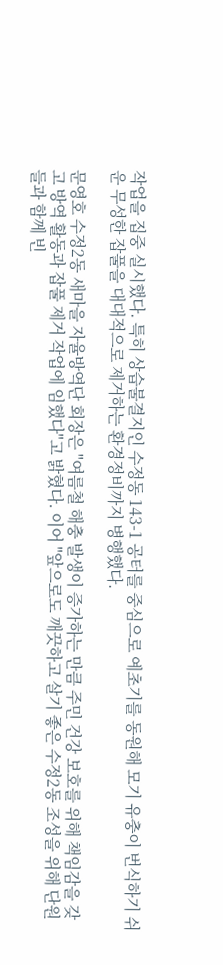작업을 집중 실시했다. 특히 상습불결지인 수정동 143-1 공터를 중심으로 예초기를 동원해 모기 유충이 번식하기 쉬운 무성한 잡풀을 대대적으로 제거하는 환경정비까지 병행했다.

문영호 수정2동 새마을 자율방역단 회장은 "여름철 해충 발생이 증가하는 만큼 주민 건강 보호를 위해 책임감을 갖고 방역 활동과 잡풀 제거 작업에 임했다"고 밝혔다. 이어 "앞으로도 깨끗하고 살기 좋은 수정2동 조성을 위해 단원들과 함께 빈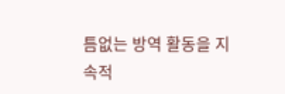틈없는 방역 활동을 지속적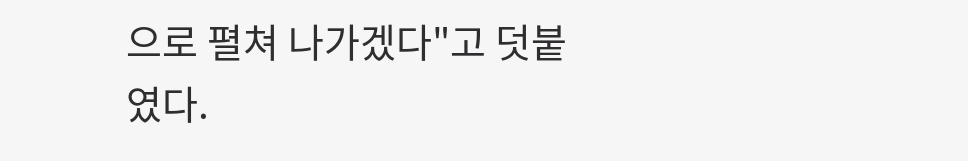으로 펼쳐 나가겠다"고 덧붙였다.